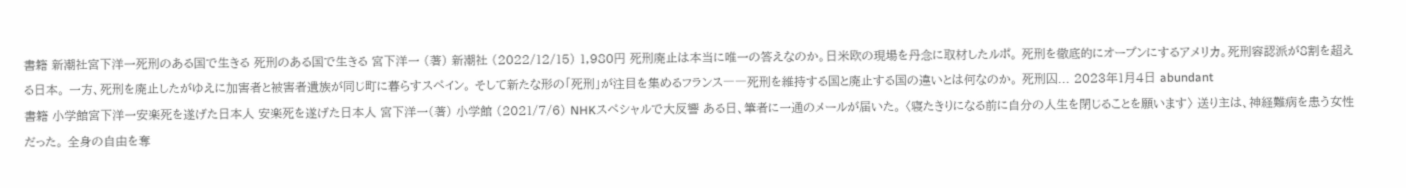書籍 新潮社宮下洋一死刑のある国で生きる 死刑のある国で生きる 宮下洋一 (著) 新潮社 (2022/12/15) 1,980円 死刑廃止は本当に唯一の答えなのか。日米欧の現場を丹念に取材したルポ。 死刑を徹底的にオープンにするアメリカ。死刑容認派が8割を超える日本。 一方、死刑を廃止したがゆえに加害者と被害者遺族が同じ町に暮らすスペイン。 そして新たな形の「死刑」が注目を集めるフランス――死刑を維持する国と廃止する国の違いとは何なのか。 死刑囚... 2023年1月4日 abundant
書籍 小学館宮下洋一安楽死を遂げた日本人 安楽死を遂げた日本人 宮下洋一(著) 小学館 (2021/7/6) NHKスペシャルで大反響 ある日、筆者に一通のメールが届いた。 〈寝たきりになる前に自分の人生を閉じることを願います〉 送り主は、神経難病を患う女性だった。 全身の自由を奪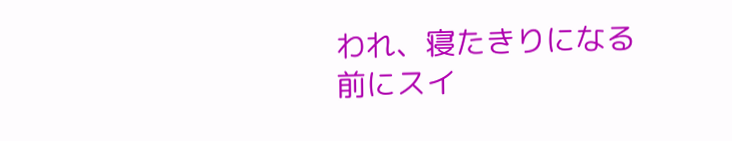われ、寝たきりになる前にスイ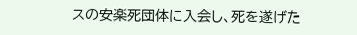スの安楽死団体に入会し、死を遂げた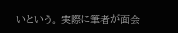いという。 実際に筆者が面会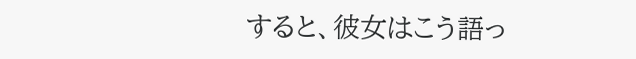すると、彼女はこう語っ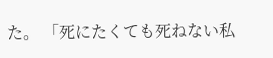た。 「死にたくても死ねない私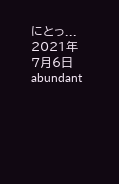にとっ... 2021年7月6日 abundant